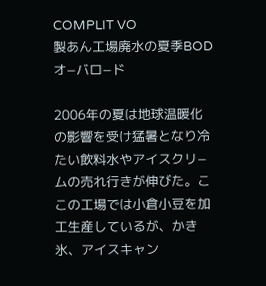COMPLIT VO
製あん工場廃水の夏季BODオ−バロ−ド

2006年の夏は地球温暖化の影響を受け猛暑となり冷たい飲料水やアイスクリ−ムの売れ行きが伸びた。ここの工場では小倉小豆を加工生産しているが、かき氷、アイスキャン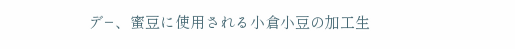デ−、蜜豆に使用される小倉小豆の加工生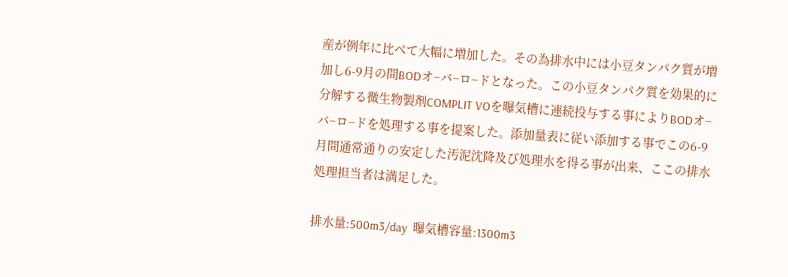産が例年に比べて大幅に増加した。その為排水中には小豆タンパク質が増加し6-9月の間BODオ−バ−ロ−ドとなった。この小豆タンパク質を効果的に分解する微生物製剤COMPLIT VOを曝気槽に連続投与する事によりBODオ−バ−ロ−ドを処理する事を提案した。添加量表に従い添加する事でこの6-9月間通常通りの安定した汚泥沈降及び処理水を得る事が出来、ここの排水処理担当者は満足した。

排水量:500m3/day  曝気槽容量:1300m3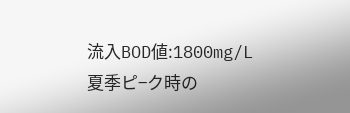流入BOD値:1800mg/L
夏季ピ−ク時の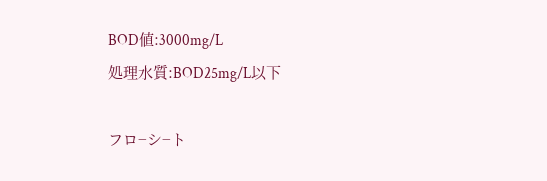BOD値:3000mg/L
処理水質:BOD25mg/L以下

フロ−シ−ト